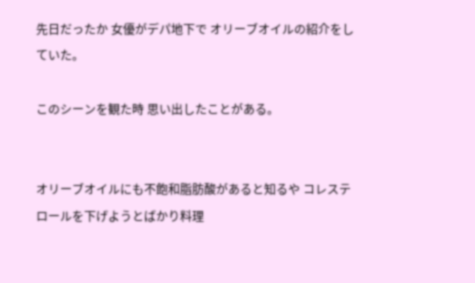先日だったか 女優がデパ地下で オリーブオイルの紹介をしていた。

このシーンを観た時 思い出したことがある。


オリーブオイルにも不飽和脂肪酸があると知るや コレステロールを下げようとばかり料理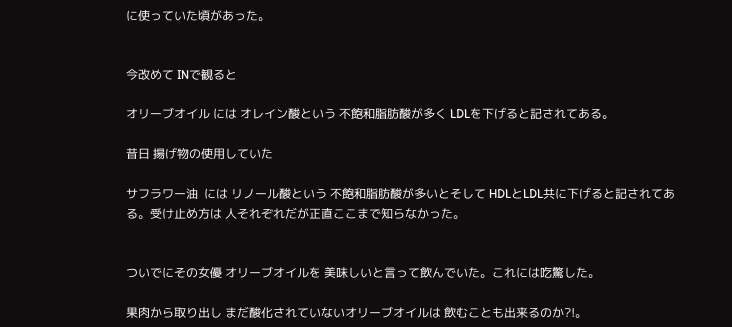に使っていた頃があった。


今改めて INで観ると

オリーブオイル には オレイン酸という 不飽和脂肪酸が多く LDLを下げると記されてある。

昔日 揚げ物の使用していた

サフラワー油  には リノール酸という 不飽和脂肪酸が多いとそして HDLとLDL共に下げると記されてある。受け止め方は 人それぞれだが正直ここまで知らなかった。


ついでにその女優 オリーブオイルを 美味しいと言って飲んでいた。これには吃驚した。

果肉から取り出し まだ酸化されていないオリーブオイルは 飲むことも出来るのか?!。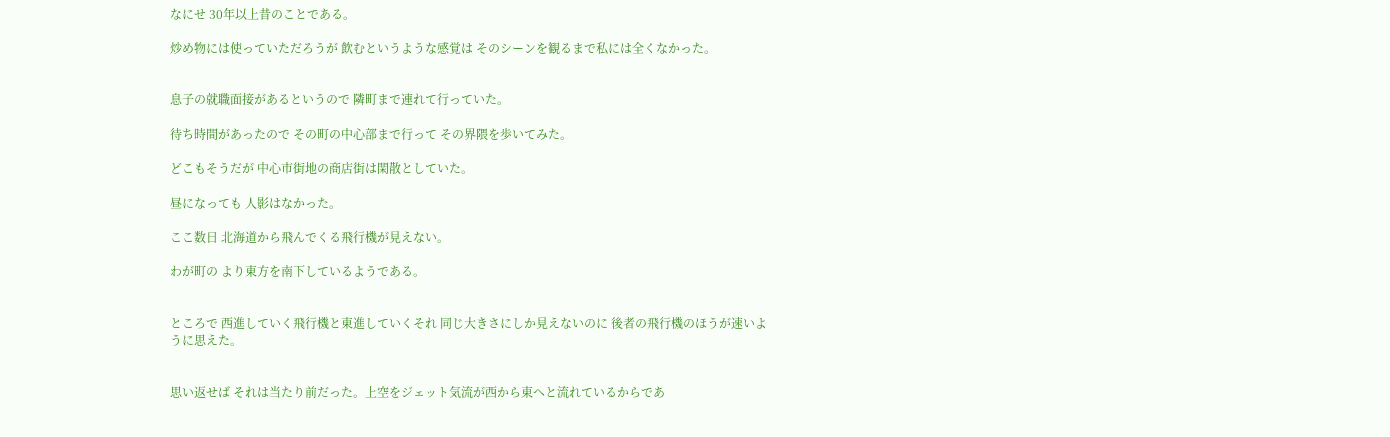なにせ 30年以上昔のことである。

炒め物には使っていただろうが 飲むというような感覚は そのシーンを観るまで私には全くなかった。


息子の就職面接があるというので 隣町まで連れて行っていた。

待ち時間があったので その町の中心部まで行って その界隈を歩いてみた。

どこもそうだが 中心市街地の商店街は閑散としていた。

昼になっても 人影はなかった。

ここ数日 北海道から飛んでくる飛行機が見えない。

わが町の より東方を南下しているようである。


ところで 西進していく飛行機と東進していくそれ 同じ大きさにしか見えないのに 後者の飛行機のほうが速いように思えた。


思い返せば それは当たり前だった。上空をジェット気流が西から東へと流れているからであ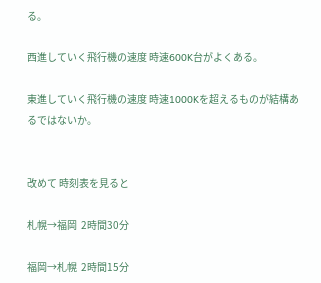る。

西進していく飛行機の速度 時速600K台がよくある。

東進していく飛行機の速度 時速1000Kを超えるものが結構あるではないか。


改めて 時刻表を見ると

札幌→福岡  2時間30分

福岡→札幌  2時間15分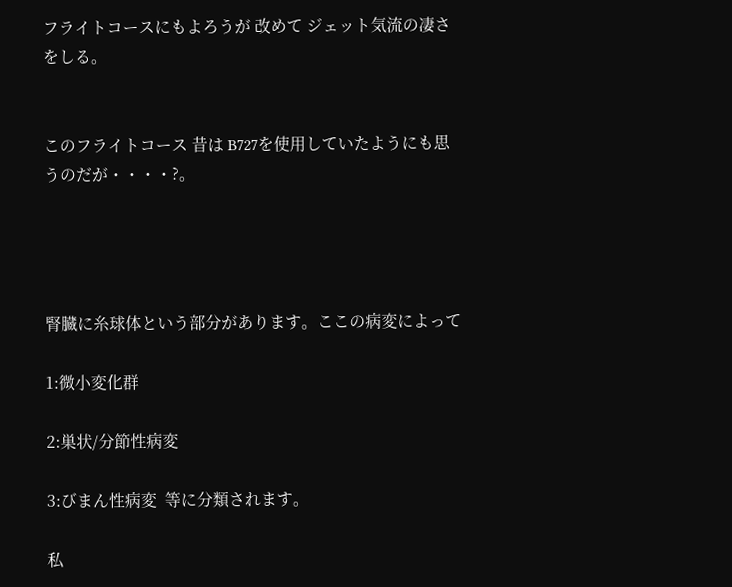フライトコースにもよろうが 改めて ジェット気流の凄さをしる。


このフライトコース 昔は B727を使用していたようにも思うのだが・・・・?。




腎臓に糸球体という部分があります。ここの病変によって

1:微小変化群

2:巣状/分節性病変

3:びまん性病変  等に分類されます。

私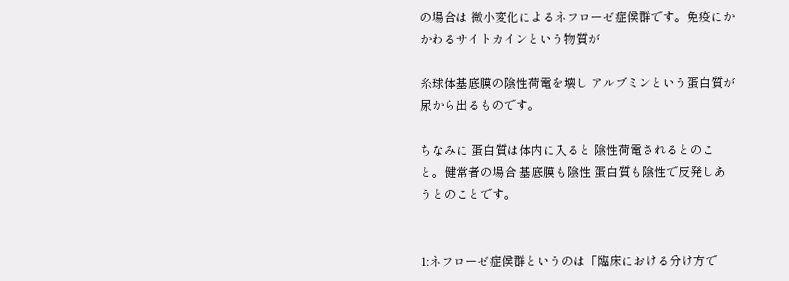の場合は 微小変化によるネフローゼ症侯群です。免疫にかかわるサイトカインという物質が

糸球体基底膜の陰性荷電を壊し アルブミンという蛋白質が尿から出るものです。

ちなみに 蛋白質は体内に入ると 陰性荷電されるとのこと。健常者の場合 基底膜も陰性 蛋白質も陰性で反発しあうとのことです。


1:ネフローゼ症侯群というのは「臨床における分け方で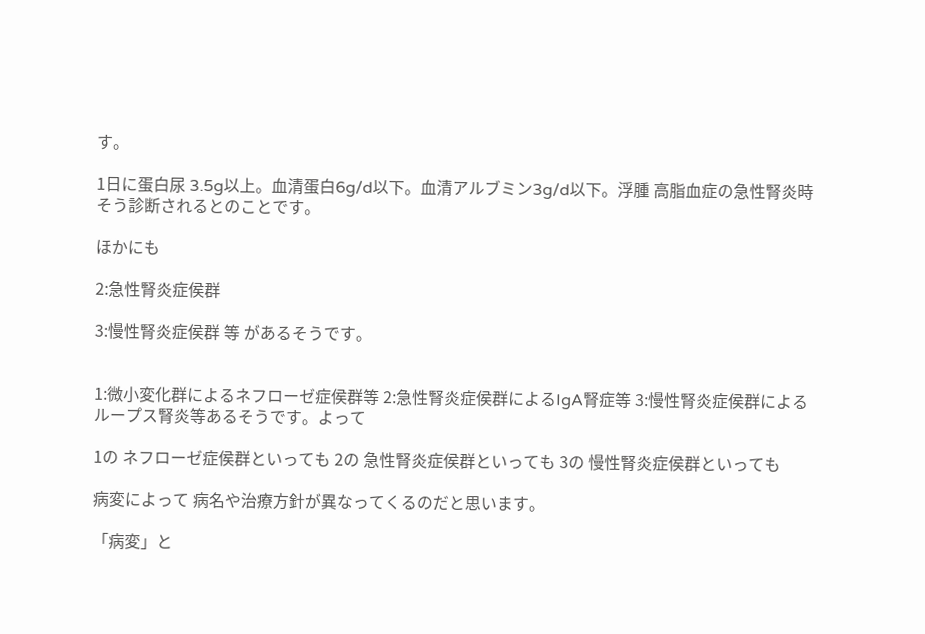す。

1日に蛋白尿 3.5g以上。血清蛋白6g/d以下。血清アルブミン3g/d以下。浮腫 高脂血症の急性腎炎時 そう診断されるとのことです。

ほかにも

2:急性腎炎症侯群

3:慢性腎炎症侯群 等 があるそうです。


1:微小変化群によるネフローゼ症侯群等 2:急性腎炎症侯群によるIgA腎症等 3:慢性腎炎症侯群によるループス腎炎等あるそうです。よって

1の ネフローゼ症侯群といっても 2の 急性腎炎症侯群といっても 3の 慢性腎炎症侯群といっても

病変によって 病名や治療方針が異なってくるのだと思います。

「病変」と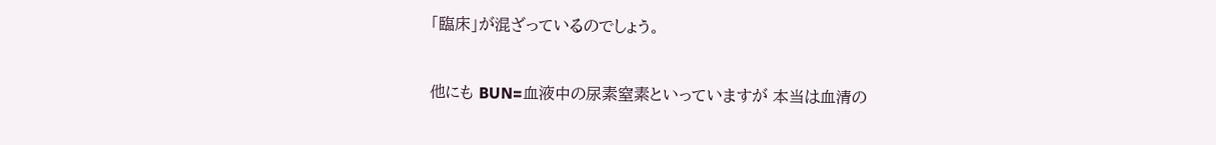「臨床」が混ざっているのでしょう。


他にも BUN=血液中の尿素窒素といっていますが 本当は血清の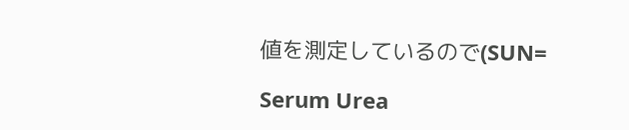値を測定しているので(SUN=

Serum Urea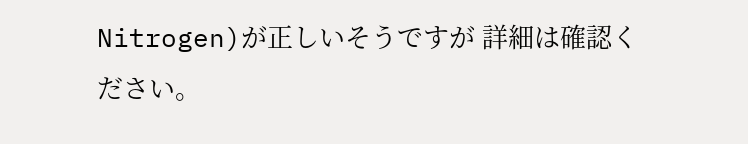Nitrogen)が正しいそうですが 詳細は確認ください。